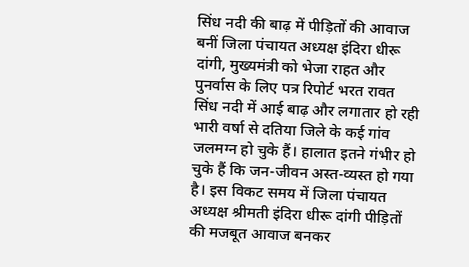सिंध नदी की बाढ़ में पीड़ितों की आवाज बनीं जिला पंचायत अध्यक्ष इंदिरा धीरू दांगी, मुख्यमंत्री को भेजा राहत और पुनर्वास के लिए पत्र रिपोर्ट भरत रावत
सिंध नदी में आई बाढ़ और लगातार हो रही भारी वर्षा से दतिया जिले के कई गांव जलमग्न हो चुके हैं। हालात इतने गंभीर हो चुके हैं कि जन-जीवन अस्त-व्यस्त हो गया है। इस विकट समय में जिला पंचायत अध्यक्ष श्रीमती इंदिरा धीरू दांगी पीड़ितों की मजबूत आवाज बनकर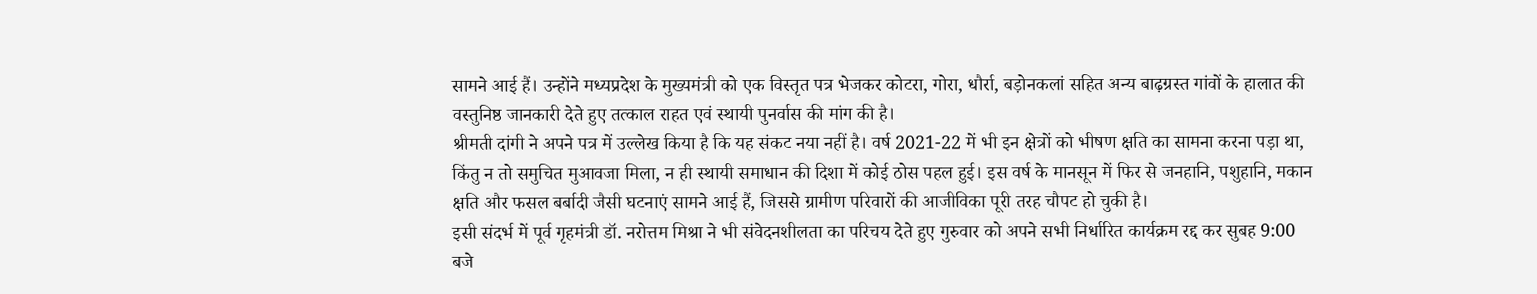सामने आई हैं। उन्होंने मध्यप्रदेश के मुख्यमंत्री को एक विस्तृत पत्र भेजकर कोटरा, गोरा, धौर्रा, बड़ोनकलां सहित अन्य बाढ़ग्रस्त गांवों के हालात की वस्तुनिष्ठ जानकारी देते हुए तत्काल राहत एवं स्थायी पुनर्वास की मांग की है।
श्रीमती दांगी ने अपने पत्र में उल्लेख किया है कि यह संकट नया नहीं है। वर्ष 2021-22 में भी इन क्षेत्रों को भीषण क्षति का सामना करना पड़ा था, किंतु न तो समुचित मुआवजा मिला, न ही स्थायी समाधान की दिशा में कोई ठोस पहल हुई। इस वर्ष के मानसून में फिर से जनहानि, पशुहानि, मकान क्षति और फसल बर्बादी जैसी घटनाएं सामने आई हैं, जिससे ग्रामीण परिवारों की आजीविका पूरी तरह चौपट हो चुकी है।
इसी संदर्भ में पूर्व गृहमंत्री डॉ. नरोत्तम मिश्रा ने भी संवेदनशीलता का परिचय देते हुए गुरुवार को अपने सभी निर्धारित कार्यक्रम रद्द कर सुबह 9:00 बजे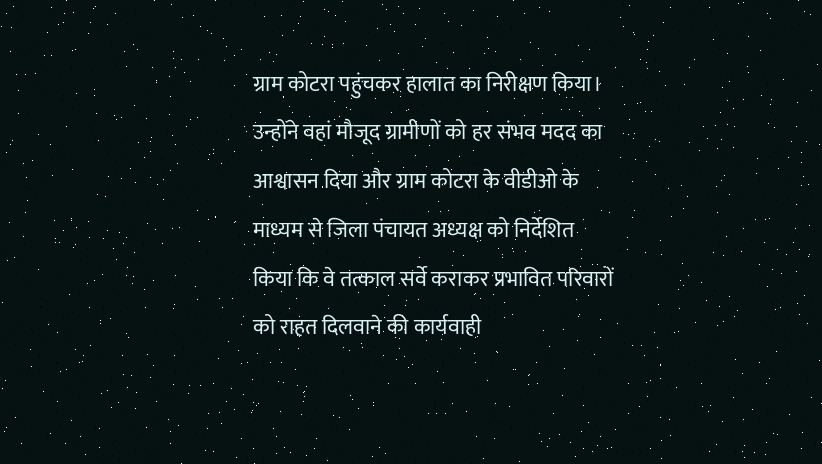ग्राम कोटरा पहुंचकर हालात का निरीक्षण किया। उन्होंने वहां मौजूद ग्रामीणों को हर संभव मदद का आश्वासन दिया और ग्राम कोटरा के वीडीओ के माध्यम से जिला पंचायत अध्यक्ष को निर्देशित किया कि वे तत्काल सर्वे कराकर प्रभावित परिवारों को राहत दिलवाने की कार्यवाही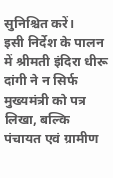सुनिश्चित करें।
इसी निर्देश के पालन में श्रीमती इंदिरा धीरू दांगी ने न सिर्फ मुख्यमंत्री को पत्र लिखा, बल्कि पंचायत एवं ग्रामीण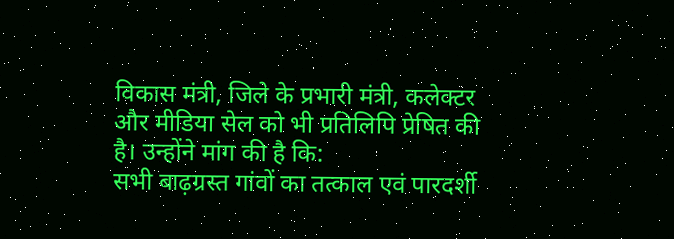विकास मंत्री, जिले के प्रभारी मंत्री, कलेक्टर और मीडिया सेल को भी प्रतिलिपि प्रेषित की है। उन्होंने मांग की है कि:
सभी बाढ़ग्रस्त गांवों का तत्काल एवं पारदर्शी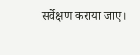सर्वेक्षण कराया जाए।